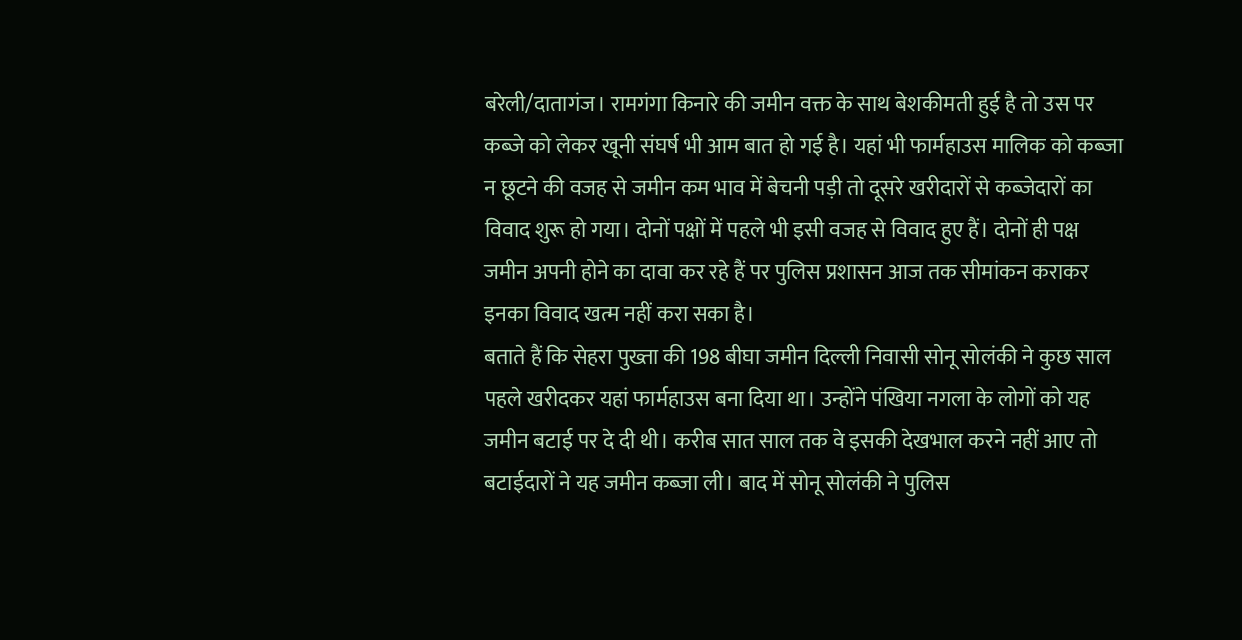बरेली/दातागंज। रामगंगा किनारे की जमीन वक्त के साथ बेशकीमती हुई है तो उस पर कब्जे को लेकर खूनी संघर्ष भी आम बात हो गई है। यहां भी फार्महाउस मालिक को कब्जा न छूटने की वजह से जमीन कम भाव में बेचनी पड़ी तो दूसरे खरीदारों से कब्जेदारों का विवाद शुरू हो गया। दोनों पक्षों में पहले भी इसी वजह से विवाद हुए हैं। दोनों ही पक्ष जमीन अपनी होने का दावा कर रहे हैं पर पुलिस प्रशासन आज तक सीमांकन कराकर इनका विवाद खत्म नहीं करा सका है।
बताते हैं कि सेहरा पुख्ता की 198 बीघा जमीन दिल्ली निवासी सोनू सोलंकी ने कुछ साल पहले खरीदकर यहां फार्महाउस बना दिया था। उन्होंने पंखिया नगला के लोगों को यह जमीन बटाई पर दे दी थी। करीब सात साल तक वे इसकी देखभाल करने नहीं आए तो बटाईदारों ने यह जमीन कब्जा ली। बाद में सोनू सोलंकी ने पुलिस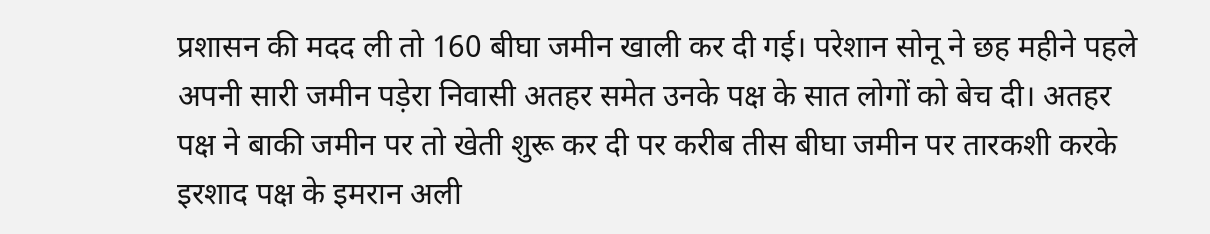प्रशासन की मदद ली तो 160 बीघा जमीन खाली कर दी गई। परेशान सोनू ने छह महीने पहले अपनी सारी जमीन पड़ेरा निवासी अतहर समेत उनके पक्ष के सात लोगों को बेच दी। अतहर पक्ष ने बाकी जमीन पर तो खेती शुरू कर दी पर करीब तीस बीघा जमीन पर तारकशी करके इरशाद पक्ष के इमरान अली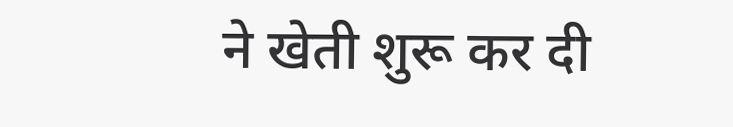ने खेती शुरू कर दी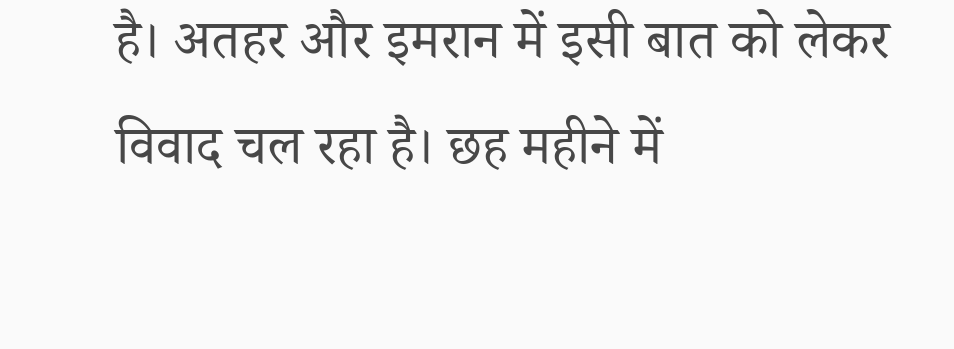है। अतहर और इमरान में इसी बात को लेकर विवाद चल रहा है। छह महीने में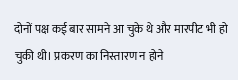दोनों पक्ष कई बार सामने आ चुके थे और मारपीट भी हो चुकी थी। प्रकरण का निस्तारण न होने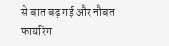से बात बढ़ गई और नौबत फायरिंग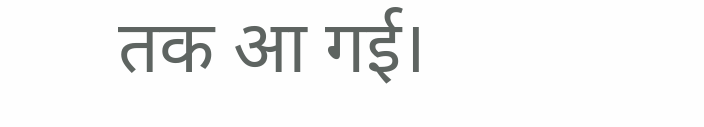तक आ गई।